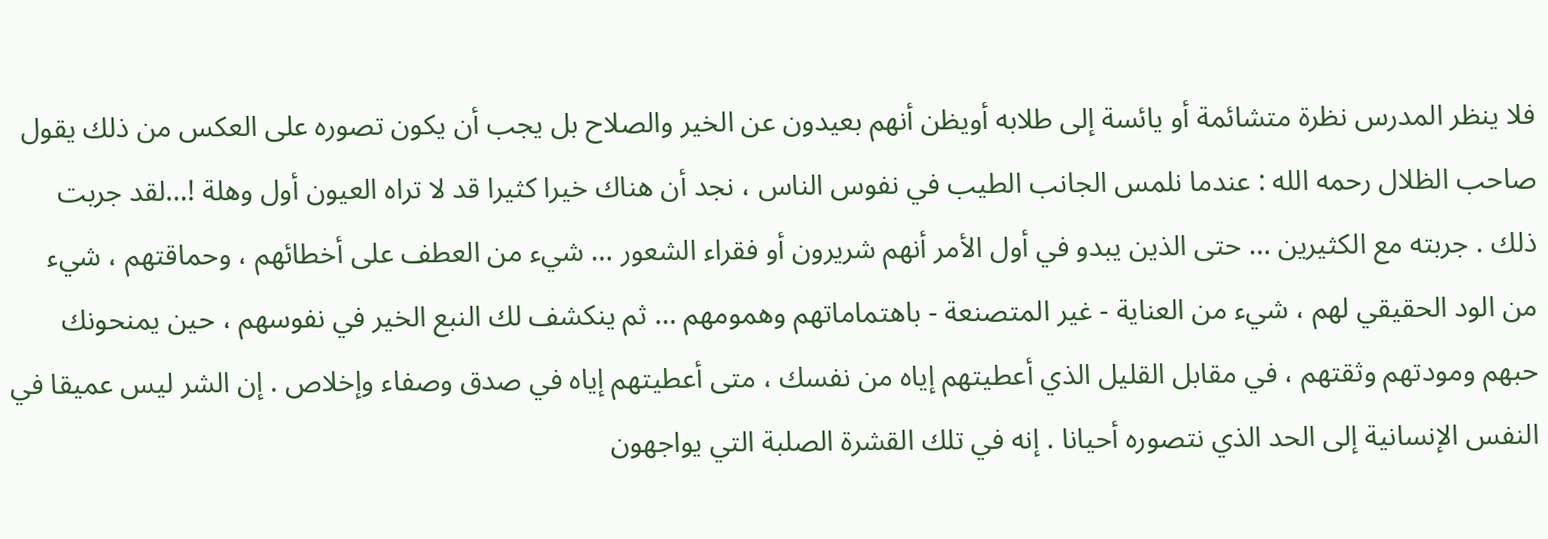فلا ينظر المدرس نظرة متشائمة أو يائسة إلى طلابه أويظن أنهم بعيدون عن الخير والصلاح بل يجب أن يكون تصوره على العكس من ذلك يقول صاحب الظلال رحمه الله : عندما نلمس الجانب الطيب في نفوس الناس ، نجد أن هناك خيرا كثيرا قد لا تراه العيون أول وهلة !…لقد جربت ذلك . جربته مع الكثيرين … حتى الذين يبدو في أول الأمر أنهم شريرون أو فقراء الشعور … شيء من العطف على أخطائهم ، وحماقتهم ، شيء من الود الحقيقي لهم ، شيء من العناية - غير المتصنعة - باهتماماتهم وهمومهم … ثم ينكشف لك النبع الخير في نفوسهم ، حين يمنحونك حبهم ومودتهم وثقتهم ، في مقابل القليل الذي أعطيتهم إياه من نفسك ، متى أعطيتهم إياه في صدق وصفاء وإخلاص . إن الشر ليس عميقا في النفس الإنسانية إلى الحد الذي نتصوره أحيانا . إنه في تلك القشرة الصلبة التي يواجهون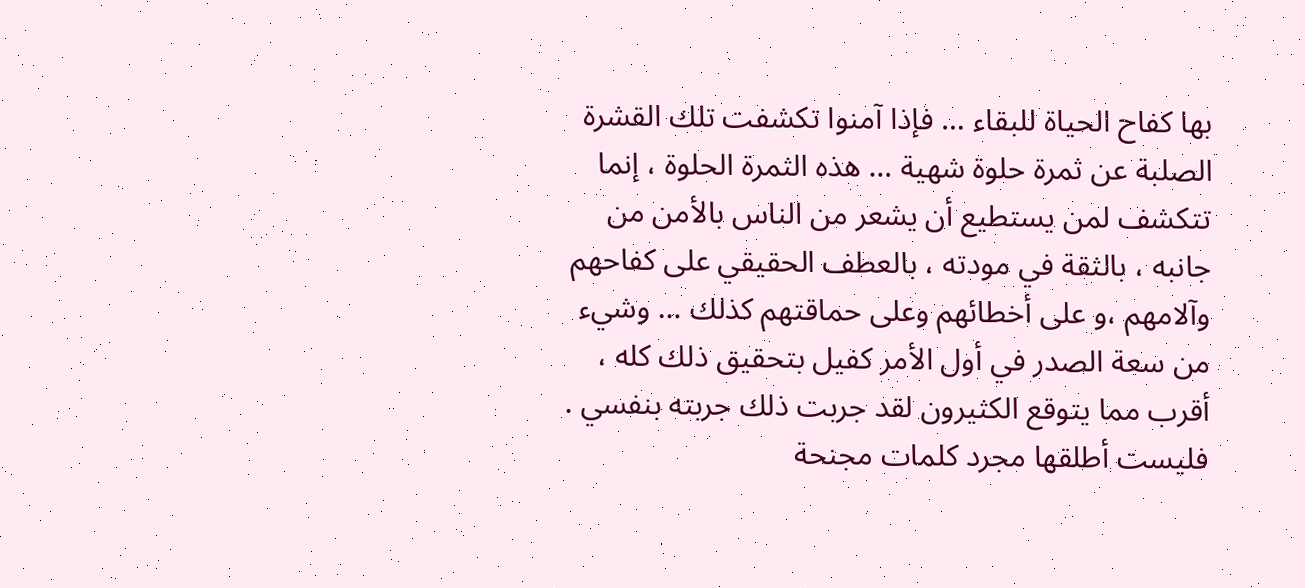بها كفاح الحياة للبقاء … فإذا آمنوا تكشفت تلك القشرة الصلبة عن ثمرة حلوة شهية … هذه الثمرة الحلوة ، إنما تتكشف لمن يستطيع أن يشعر من الناس بالأمن من جانبه ، بالثقة في مودته ، بالعطف الحقيقي على كفاحهم وآلامهم ،و على أخطائهم وعلى حماقتهم كذلك … وشيء من سعة الصدر في أول الأمر كفيل بتحقيق ذلك كله ، أقرب مما يتوقع الكثيرون لقد جربت ذلك جربته بنفسي . فليست أطلقها مجرد كلمات مجنحة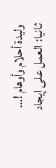وليدة أحلام وأوهام !…
ثانيا: العمل على إيجاد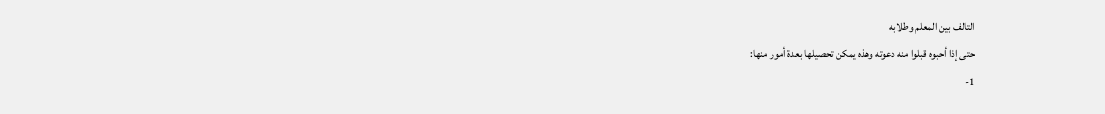التالف بين المعلم وطلابه
حتى إذا أحبوه قبلوا منه دعوته وهذه يمكن تحصيلها بعدة أمور منها:
1-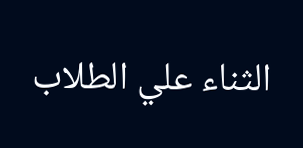الثناء علي الطلاب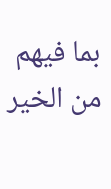بما فيهم من الخير